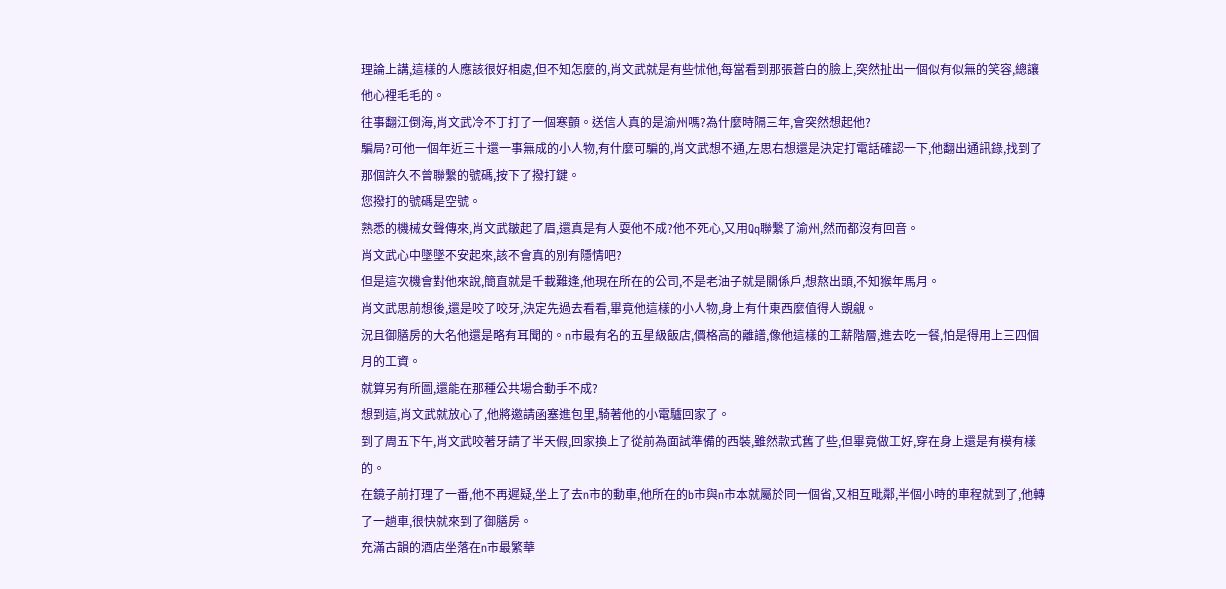理論上講,這樣的人應該很好相處,但不知怎麼的,肖文武就是有些怵他,每當看到那張蒼白的臉上,突然扯出一個似有似無的笑容,總讓他心裡毛毛的。
往事翻江倒海,肖文武冷不丁打了一個寒顫。送信人真的是渝州嗎?為什麼時隔三年,會突然想起他?
騙局?可他一個年近三十還一事無成的小人物,有什麼可騙的,肖文武想不通,左思右想還是決定打電話確認一下,他翻出通訊錄,找到了那個許久不曾聯繫的號碼,按下了撥打鍵。
您撥打的號碼是空號。
熟悉的機械女聲傳來,肖文武皺起了眉,還真是有人耍他不成?他不死心,又用Qq聯繫了渝州,然而都沒有回音。
肖文武心中墜墜不安起來,該不會真的別有隱情吧?
但是這次機會對他來說,簡直就是千載難逢,他現在所在的公司,不是老油子就是關係戶,想熬出頭,不知猴年馬月。
肖文武思前想後,還是咬了咬牙,決定先過去看看,畢竟他這樣的小人物,身上有什東西麼值得人覬覦。
況且御膳房的大名他還是略有耳聞的。n市最有名的五星級飯店,價格高的離譜,像他這樣的工薪階層,進去吃一餐,怕是得用上三四個月的工資。
就算另有所圖,還能在那種公共場合動手不成?
想到這,肖文武就放心了,他將邀請函塞進包里,騎著他的小電驢回家了。
到了周五下午,肖文武咬著牙請了半天假,回家換上了從前為面試準備的西裝,雖然款式舊了些,但畢竟做工好,穿在身上還是有模有樣的。
在鏡子前打理了一番,他不再遲疑,坐上了去n市的動車,他所在的b市與n市本就屬於同一個省,又相互毗鄰,半個小時的車程就到了,他轉了一趟車,很快就來到了御膳房。
充滿古韻的酒店坐落在n市最繁華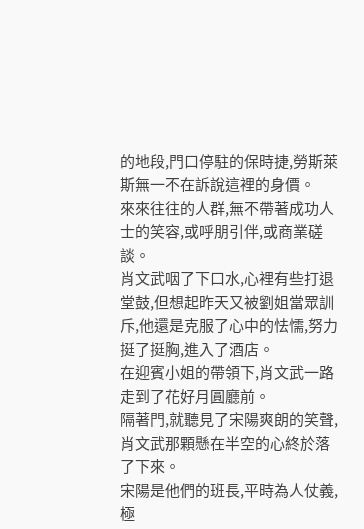的地段,門口停駐的保時捷,勞斯萊斯無一不在訴說這裡的身價。
來來往往的人群,無不帶著成功人士的笑容,或呼朋引伴,或商業磋談。
肖文武咽了下口水,心裡有些打退堂鼓,但想起昨天又被劉姐當眾訓斥,他還是克服了心中的怯懦,努力挺了挺胸,進入了酒店。
在迎賓小姐的帶領下,肖文武一路走到了花好月圓廳前。
隔著門,就聽見了宋陽爽朗的笑聲,肖文武那顆懸在半空的心終於落了下來。
宋陽是他們的班長,平時為人仗義,極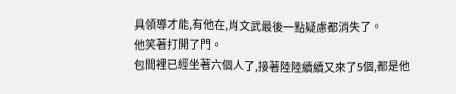具領導才能,有他在,肖文武最後一點疑慮都消失了。
他笑著打開了門。
包間裡已經坐著六個人了,接著陸陸續續又來了5個,都是他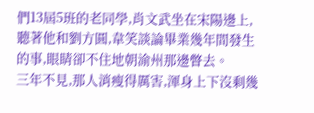們13屆5班的老同學,肖文武坐在宋陽邊上,聽著他和劉方圓,韋笑談論畢業幾年間發生的事,眼睛卻不住地朝渝州那邊瞥去。
三年不見,那人消瘦得厲害,渾身上下沒剩幾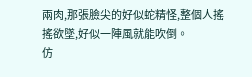兩肉,那張臉尖的好似蛇精怪,整個人搖搖欲墜,好似一陣風就能吹倒。
仿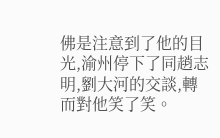佛是注意到了他的目光,渝州停下了同趙志明,劉大河的交談,轉而對他笑了笑。